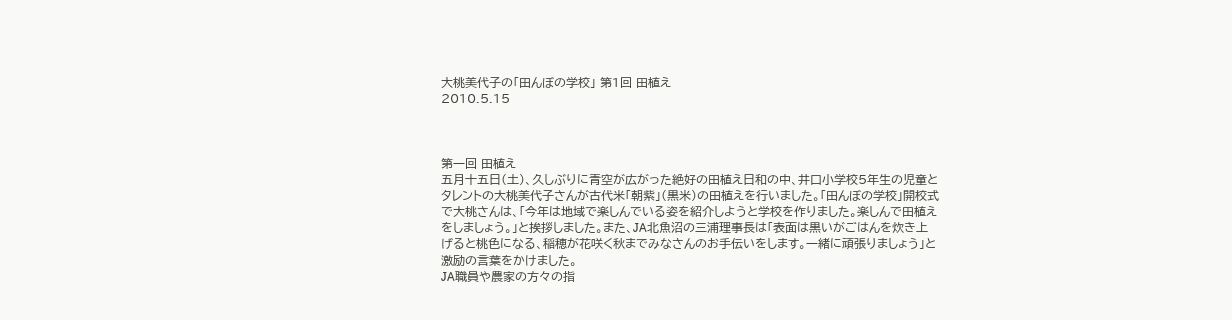大桃美代子の「田んぼの学校」 第1回 田植え
2010.5.15



第一回 田植え
五月十五日(土)、久しぶりに青空が広がった絶好の田植え日和の中、井口小学校5年生の児童とタレントの大桃美代子さんが古代米「朝紫」(黒米)の田植えを行いました。「田んぼの学校」開校式で大桃さんは、「今年は地域で楽しんでいる姿を紹介しようと学校を作りました。楽しんで田植えをしましょう。」と挨拶しました。また、JA北魚沼の三浦理事長は「表面は黒いがごはんを炊き上げると桃色になる、稲穂が花咲く秋までみなさんのお手伝いをします。一緒に頑張りましょう」と激励の言葉をかけました。
JA職員や農家の方々の指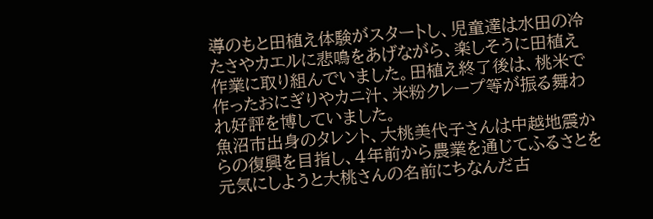導のもと田植え体験がスタートし、児童達は水田の冷たさやカエルに悲鳴をあげながら、楽しそうに田植え作業に取り組んでいました。田植え終了後は、桃米で作ったおにぎりやカニ汁、米粉クレープ等が振る舞われ好評を博していました。
魚沼市出身のタレント、大桃美代子さんは中越地震からの復興を目指し、4年前から農業を通じてふるさとを元気にしようと大桃さんの名前にちなんだ古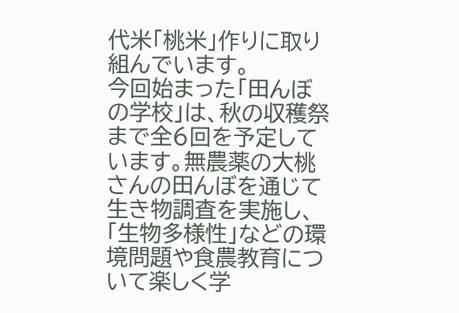代米「桃米」作りに取り組んでいます。
今回始まった「田んぼの学校」は、秋の収穫祭まで全6回を予定しています。無農薬の大桃さんの田んぼを通じて生き物調査を実施し、「生物多様性」などの環境問題や食農教育について楽しく学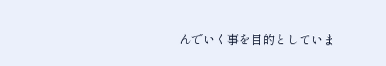んでいく事を目的としていま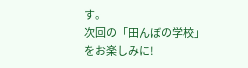す。
次回の「田んぼの学校」をお楽しみに!